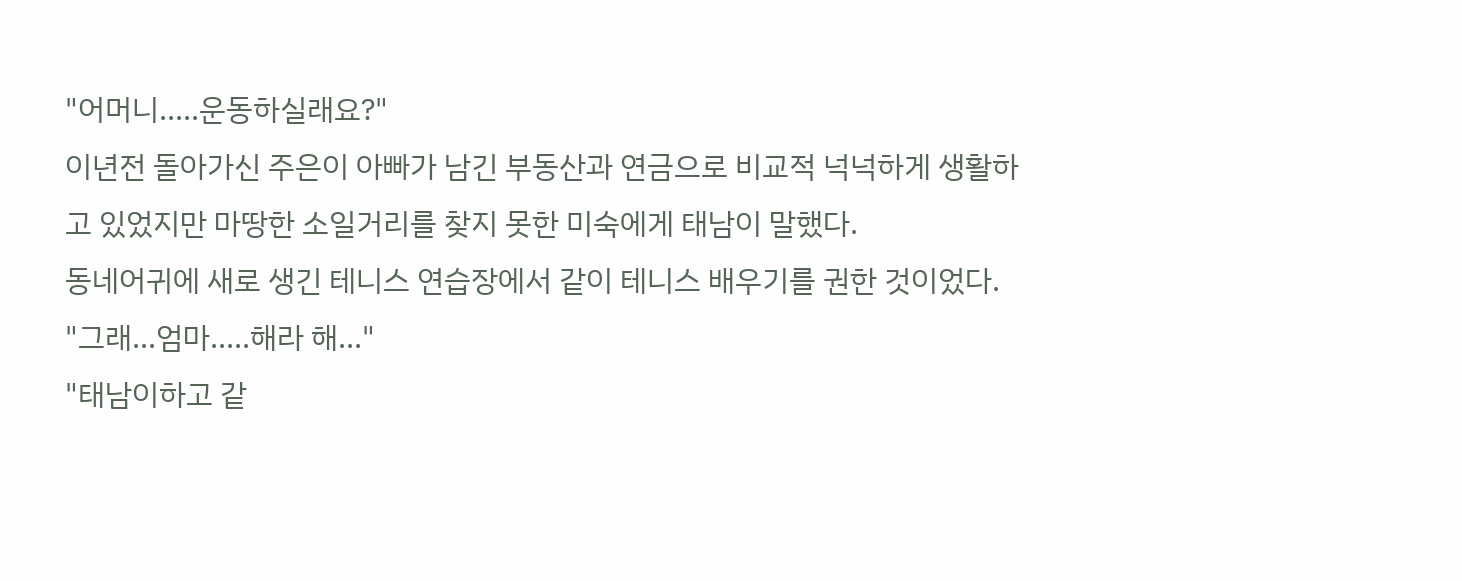"어머니.....운동하실래요?"
이년전 돌아가신 주은이 아빠가 남긴 부동산과 연금으로 비교적 넉넉하게 생활하고 있었지만 마땅한 소일거리를 찾지 못한 미숙에게 태남이 말했다.
동네어귀에 새로 생긴 테니스 연습장에서 같이 테니스 배우기를 권한 것이었다.
"그래...엄마.....해라 해..."
"태남이하고 같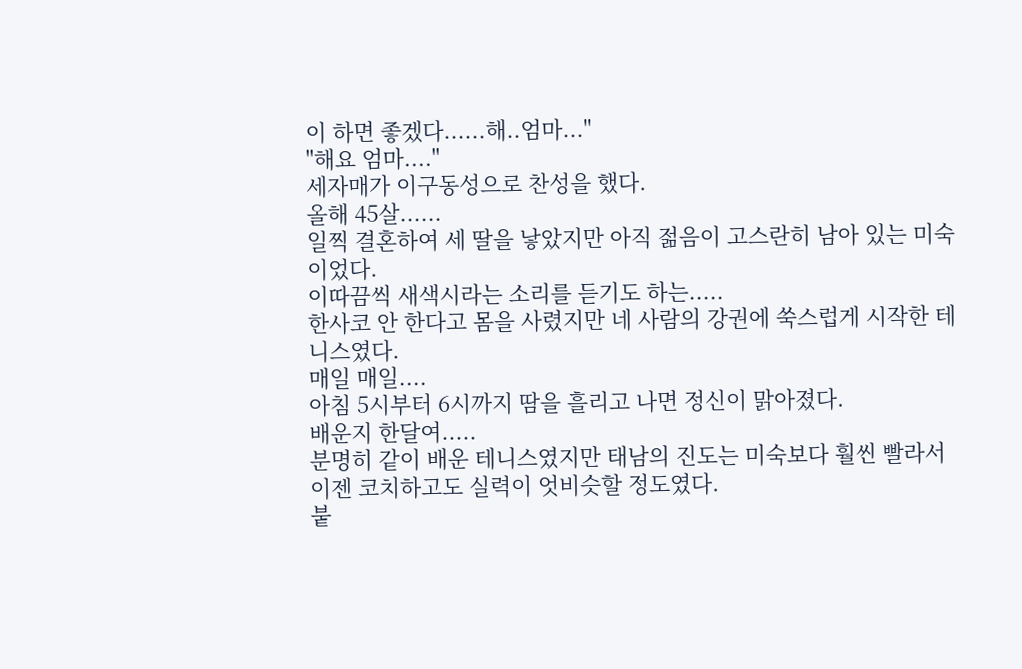이 하면 좋겠다......해..엄마..."
"해요 엄마...."
세자매가 이구동성으로 찬성을 했다.
올해 45살......
일찍 결혼하여 세 딸을 낳았지만 아직 젊음이 고스란히 남아 있는 미숙이었다.
이따끔씩 새색시라는 소리를 듣기도 하는.....
한사코 안 한다고 몸을 사렸지만 네 사람의 강권에 쑥스럽게 시작한 테니스였다.
매일 매일....
아침 5시부터 6시까지 땀을 흘리고 나면 정신이 맑아졌다.
배운지 한달여.....
분명히 같이 배운 테니스였지만 태남의 진도는 미숙보다 훨씬 빨라서
이젠 코치하고도 실력이 엇비슷할 정도였다.
붙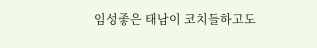임성좋은 태남이 코치들하고도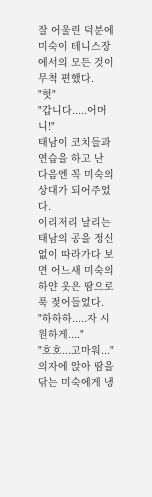잘 어울린 덕분에 미숙이 테니스장에서의 모든 것이 무척 편했다.
"헛"
"갑니다.....어머니!"
태남이 코치들과 연습을 하고 난 다음엔 꼭 미숙의 상대가 되어주었다.
이리저리 날리는 태남의 공을 정신없이 따라가다 보면 어느새 미숙의 하얀 옷은 땀으로 푹 젖어들었다.
"하하하.....자 시원하게...."
"호호...고마워..."
의자에 앉아 땀을 닦는 미숙에게 냉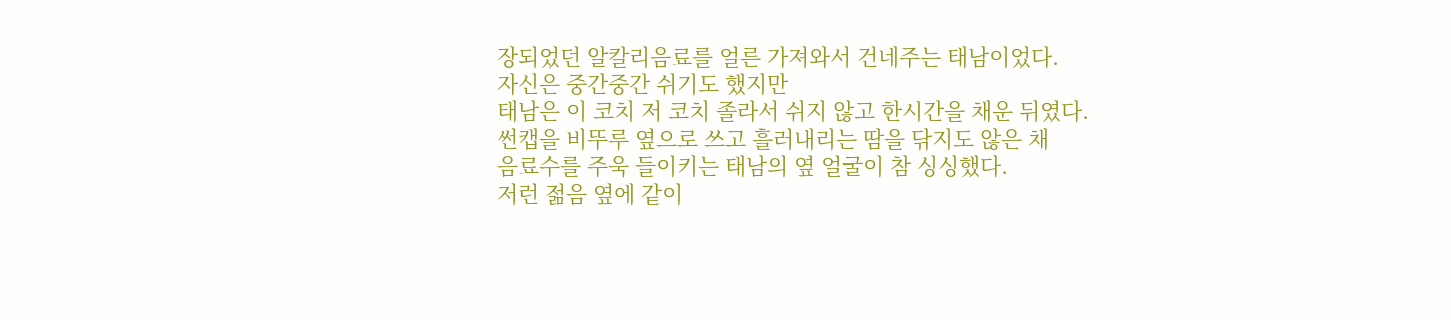장되었던 알칼리음료를 얼른 가져와서 건네주는 태남이었다.
자신은 중간중간 쉬기도 했지만
태남은 이 코치 저 코치 졸라서 쉬지 않고 한시간을 채운 뒤였다.
썬캡을 비뚜루 옆으로 쓰고 흘러내리는 땀을 닦지도 않은 채
음료수를 주욱 들이키는 태남의 옆 얼굴이 참 싱싱했다.
저런 젊음 옆에 같이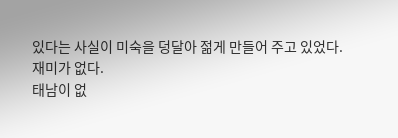있다는 사실이 미숙을 덩달아 젊게 만들어 주고 있었다.
재미가 없다.
태남이 없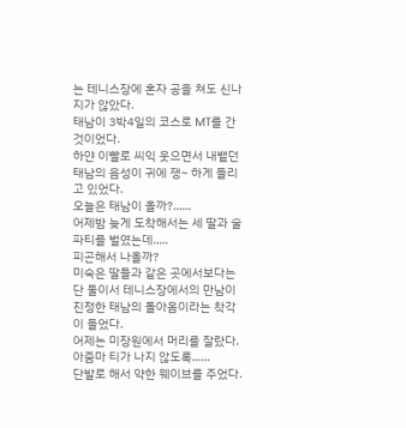는 테니스장에 혼자 공을 쳐도 신나지가 않았다.
태남이 3박4일의 코스로 MT를 간 것이었다.
하얀 이빨로 씨익 웃으면서 내뱉던 태남의 음성이 귀에 쟁~ 하게 들리고 있었다.
오늘은 태남이 올까?......
어제밤 늦게 도착해서는 세 딸과 술파티를 벌였는데.....
피곤해서 나올까?
미숙은 딸들과 같은 곳에서보다는
단 둘이서 테니스장에서의 만남이 진정한 태남의 돌아옴이라는 착각이 들었다.
어제는 미장원에서 머리를 잘랐다.
아줌마 티가 나지 않도록......
단발로 해서 약한 웨이브를 주었다.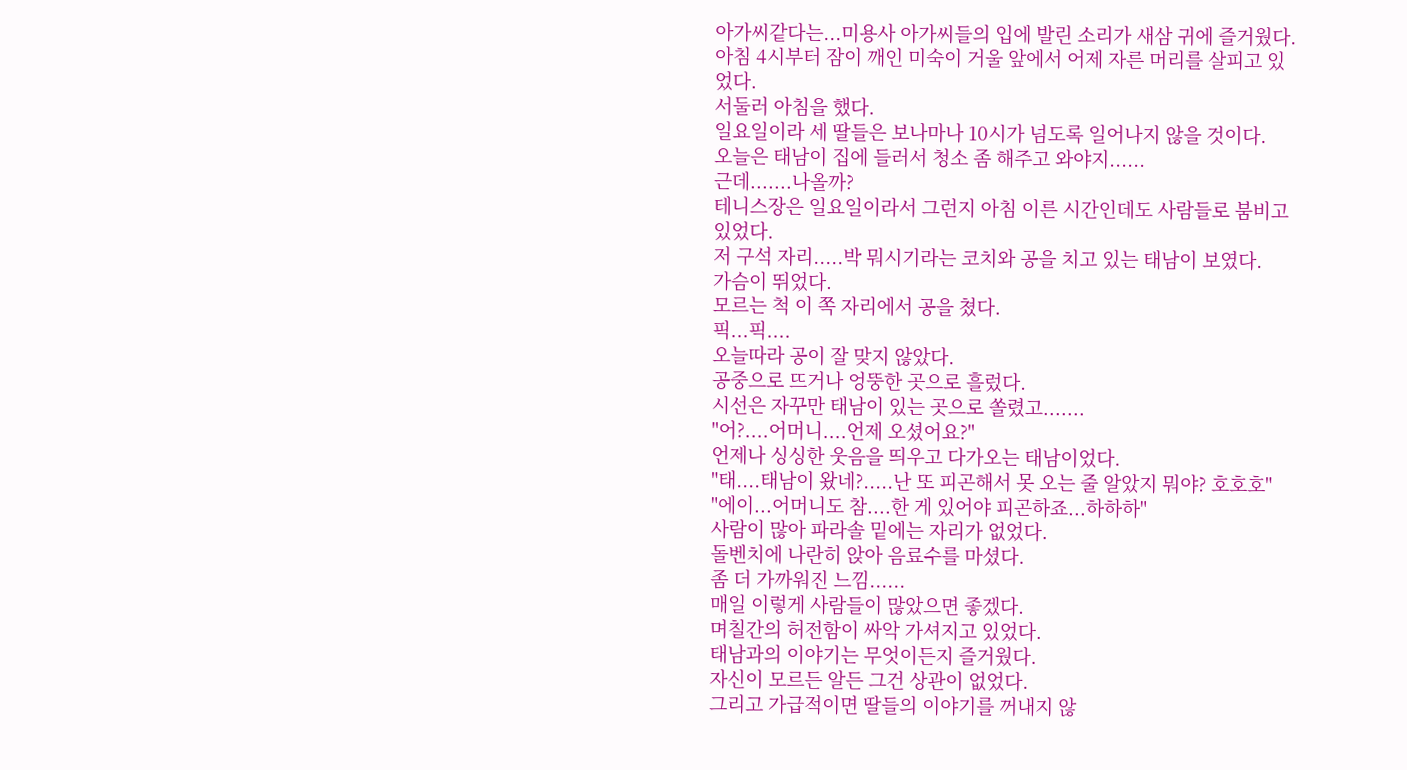아가씨같다는...미용사 아가씨들의 입에 발린 소리가 새삼 귀에 즐거웠다.
아침 4시부터 잠이 깨인 미숙이 거울 앞에서 어제 자른 머리를 살피고 있었다.
서둘러 아침을 했다.
일요일이라 세 딸들은 보나마나 10시가 넘도록 일어나지 않을 것이다.
오늘은 태남이 집에 들러서 청소 좀 해주고 와야지......
근데.......나올까?
테니스장은 일요일이라서 그런지 아침 이른 시간인데도 사람들로 붐비고 있었다.
저 구석 자리.....박 뭐시기라는 코치와 공을 치고 있는 태남이 보였다.
가슴이 뛰었다.
모르는 척 이 쪽 자리에서 공을 쳤다.
픽...픽....
오늘따라 공이 잘 맞지 않았다.
공중으로 뜨거나 엉뚱한 곳으로 흘렀다.
시선은 자꾸만 태남이 있는 곳으로 쏠렸고.......
"어?....어머니....언제 오셨어요?"
언제나 싱싱한 웃음을 띄우고 다가오는 태남이었다.
"태....태남이 왔네?.....난 또 피곤해서 못 오는 줄 알았지 뭐야? 호호호"
"에이...어머니도 참....한 게 있어야 피곤하죠...하하하"
사람이 많아 파라솔 밑에는 자리가 없었다.
돌벤치에 나란히 앉아 음료수를 마셨다.
좀 더 가까워진 느낌......
매일 이렇게 사람들이 많았으면 좋겠다.
며칠간의 허전함이 싸악 가셔지고 있었다.
태남과의 이야기는 무엇이든지 즐거웠다.
자신이 모르든 알든 그건 상관이 없었다.
그리고 가급적이면 딸들의 이야기를 꺼내지 않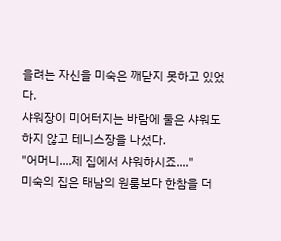을려는 자신을 미숙은 깨닫지 못하고 있었다.
샤워장이 미어터지는 바람에 둘은 샤워도 하지 않고 테니스장을 나섰다.
"어머니....제 집에서 샤워하시죠...."
미숙의 집은 태남의 원룸보다 한참을 더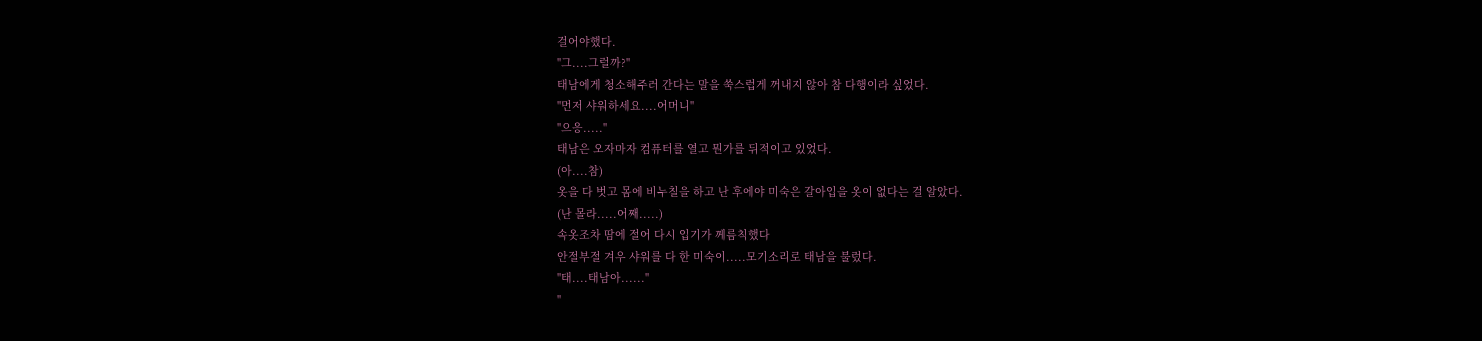걸어야했다.
"그....그럴까?"
태남에게 청소해주러 간다는 말을 쑥스럽게 꺼내지 않아 참 다행이라 싶었다.
"먼저 샤워하세요....어머니"
"으응....."
태남은 오자마자 컴퓨터를 열고 뭔가를 뒤적이고 있었다.
(아....참)
옷을 다 벗고 몸에 비누칠을 하고 난 후에야 미숙은 갈아입을 옷이 없다는 걸 알았다.
(난 몰라.....어째.....)
속옷조차 땀에 절어 다시 입기가 께름칙했다
안절부절 겨우 샤워를 다 한 미숙이.....모기소리로 태남을 불렀다.
"태....태남아......"
"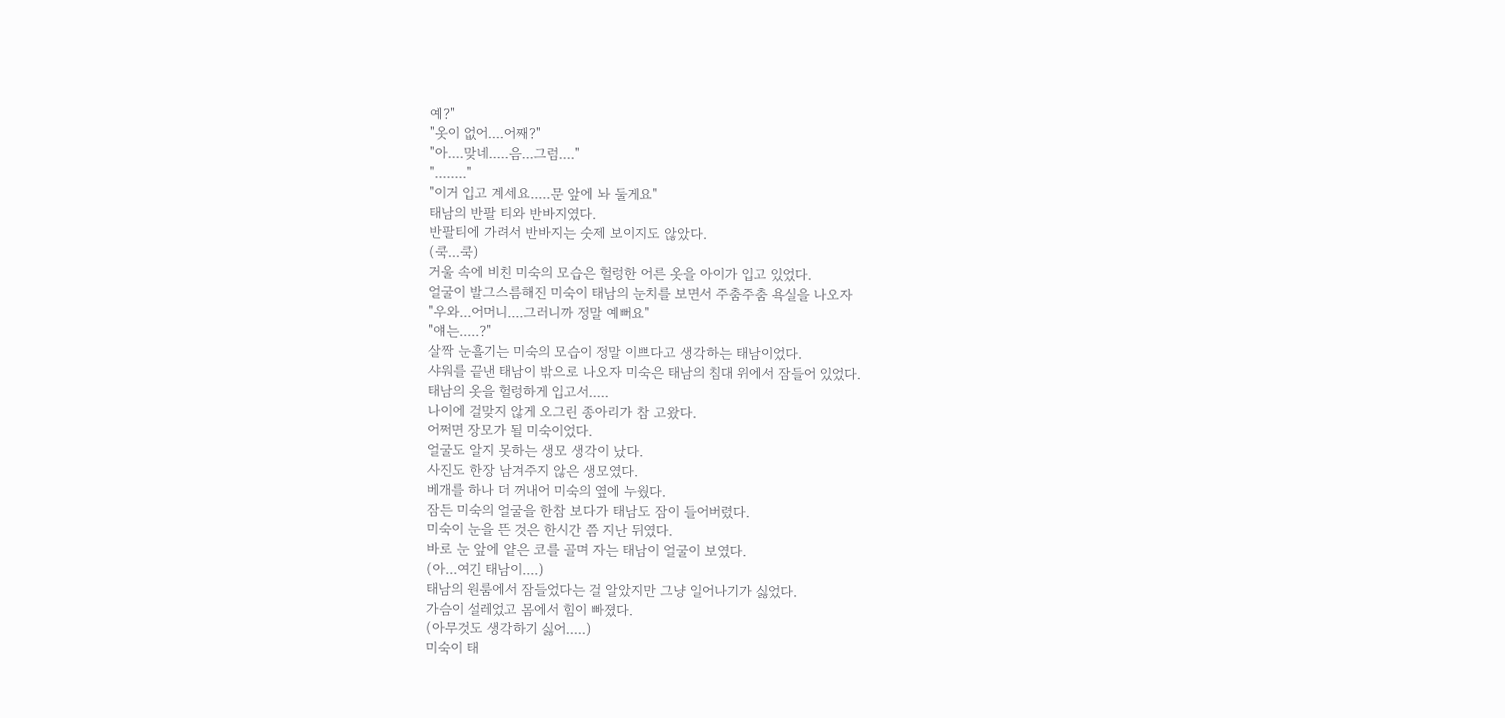예?"
"옷이 없어....어째?"
"아....맞네.....음...그럼...."
"........"
"이거 입고 계세요.....문 앞에 놔 둘게요"
태남의 반팔 티와 반바지였다.
반팔티에 가려서 반바지는 숫제 보이지도 않았다.
(쿡...쿡)
거울 속에 비친 미숙의 모습은 헐렁한 어른 옷을 아이가 입고 있었다.
얼굴이 발그스름해진 미숙이 태남의 눈치를 보면서 주춤주춤 욕실을 나오자
"우와...어머니....그러니까 정말 예뻐요"
"얘는.....?"
살짝 눈흘기는 미숙의 모습이 정말 이쁘다고 생각하는 태남이었다.
샤워를 끝낸 태남이 밖으로 나오자 미숙은 태남의 침대 위에서 잠들어 있었다.
태남의 옷을 헐렁하게 입고서.....
나이에 걸맞지 않게 오그린 종아리가 참 고왔다.
어쩌면 장모가 될 미숙이었다.
얼굴도 알지 못하는 생모 생각이 났다.
사진도 한장 남겨주지 않은 생모였다.
베개를 하나 더 꺼내어 미숙의 옆에 누웠다.
잠든 미숙의 얼굴을 한참 보다가 태남도 잠이 들어버렸다.
미숙이 눈을 뜬 것은 한시간 쯤 지난 뒤였다.
바로 눈 앞에 얕은 코를 골며 자는 태남이 얼굴이 보였다.
(아...여긴 태남이....)
태남의 원룸에서 잠들었다는 걸 알았지만 그냥 일어나기가 싫었다.
가슴이 설레었고 몸에서 힘이 빠졌다.
(아무것도 생각하기 싫어.....)
미숙이 태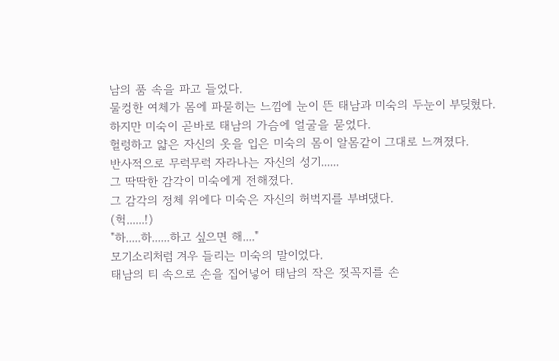남의 품 속을 파고 들었다.
물컹한 여체가 몸에 파묻히는 느낌에 눈이 뜬 태남과 미숙의 두눈이 부딪혔다.
하지만 미숙이 곧바로 태남의 가슴에 얼굴을 묻었다.
헐렁하고 얇은 자신의 옷을 입은 미숙의 몸이 알몸같이 그대로 느껴졌다.
반사적으로 무럭무럭 자라나는 자신의 성기......
그 딱딱한 감각이 미숙에게 전해졌다.
그 감각의 정체 위에다 미숙은 자신의 허벅지를 부벼댔다.
(헉......!)
"하.....하......하고 싶으면 해...."
모기소리처럼 겨우 들리는 미숙의 말이었다.
태남의 티 속으로 손을 집어넣어 태남의 작은 젖꼭지를 손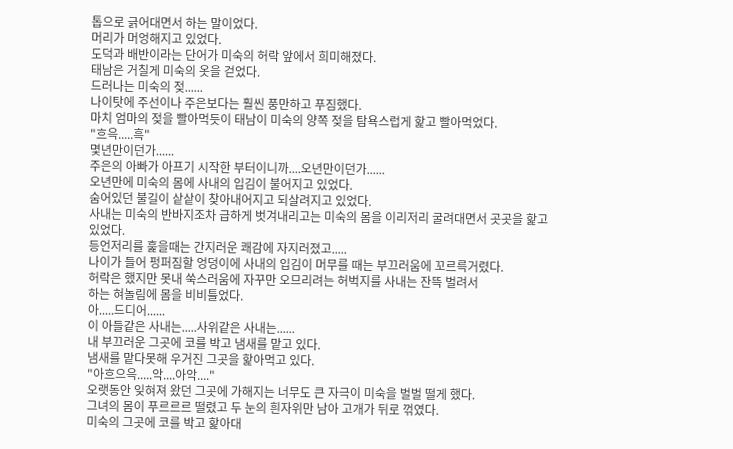톱으로 긁어대면서 하는 말이었다.
머리가 머엉해지고 있었다.
도덕과 배반이라는 단어가 미숙의 허락 앞에서 희미해졌다.
태남은 거칠게 미숙의 옷을 걷었다.
드러나는 미숙의 젖......
나이탓에 주선이나 주은보다는 훨씬 풍만하고 푸짐했다.
마치 엄마의 젖을 빨아먹듯이 태남이 미숙의 양쪽 젖을 탐욕스럽게 핥고 빨아먹었다.
"흐윽.....흑"
몇년만이던가......
주은의 아빠가 아프기 시작한 부터이니까....오년만이던가......
오년만에 미숙의 몸에 사내의 입김이 불어지고 있었다.
숨어있던 불길이 샅샅이 찾아내어지고 되살려지고 있었다.
사내는 미숙의 반바지조차 급하게 벗겨내리고는 미숙의 몸을 이리저리 굴려대면서 곳곳을 핥고 있었다.
등언저리를 훑을때는 간지러운 쾌감에 자지러졌고.....
나이가 들어 펑퍼짐할 엉덩이에 사내의 입김이 머무를 때는 부끄러움에 꼬르륵거렸다.
허락은 했지만 못내 쑥스러움에 자꾸만 오므리려는 허벅지를 사내는 잔뜩 벌려서
하는 혀놀림에 몸을 비비틀었다.
아.....드디어......
이 아들같은 사내는.....사위같은 사내는......
내 부끄러운 그곳에 코를 박고 냄새를 맡고 있다.
냄새를 맡다못해 우거진 그곳을 핥아먹고 있다.
"아흐으윽.....악....아악...."
오랫동안 잊혀져 왔던 그곳에 가해지는 너무도 큰 자극이 미숙을 벌벌 떨게 했다.
그녀의 몸이 푸르르르 떨렸고 두 눈의 흰자위만 남아 고개가 뒤로 꺾였다.
미숙의 그곳에 코를 박고 핥아대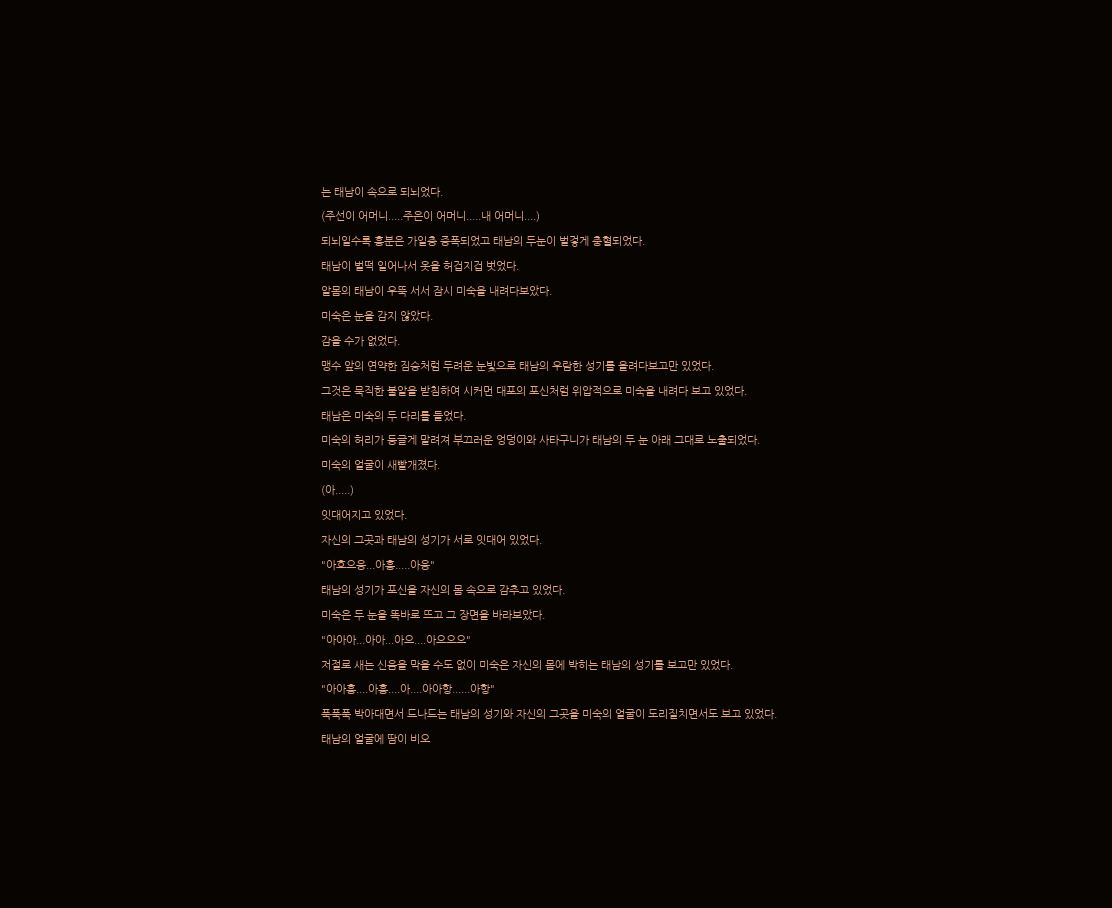는 태남이 속으로 되뇌었다.
(주선이 어머니.....주은이 어머니.....내 어머니....)
되뇌일수록 흥분은 가일층 증폭되었고 태남의 두눈이 벌겋게 충혈되었다.
태남이 벌떡 일어나서 옷을 허겁지겁 벗었다.
알몸의 태남이 우뚝 서서 잠시 미숙을 내려다보았다.
미숙은 눈을 감지 않았다.
감을 수가 없었다.
맹수 앞의 연약한 짐승처럼 두려운 눈빛으로 태남의 우람한 성기를 올려다보고만 있었다.
그것은 묵직한 불알을 받침하여 시커먼 대포의 포신처럼 위압적으로 미숙을 내려다 보고 있었다.
태남은 미숙의 두 다리를 들었다.
미숙의 허리가 둥글게 말려져 부끄러운 엉덩이와 사타구니가 태남의 두 눈 아래 그대로 노출되었다.
미숙의 얼굴이 새빨개졌다.
(아.....)
잇대어지고 있었다.
자신의 그곳과 태남의 성기가 서로 잇대어 있었다.
"아흐으응...아흥.....아응"
태남의 성기가 포신을 자신의 몸 속으로 감추고 있었다.
미숙은 두 눈을 똑바로 뜨고 그 장면을 바라보았다.
"아아아...아아...아으....아으으으"
저절로 새는 신음을 막을 수도 없이 미숙은 자신의 몸에 박히는 태남의 성기를 보고만 있었다.
"아아흥....아흥....아....아아항......아항"
푹푹푹 박아대면서 드나드는 태남의 성기와 자신의 그곳을 미숙의 얼굴이 도리질치면서도 보고 있었다.
태남의 얼굴에 땀이 비오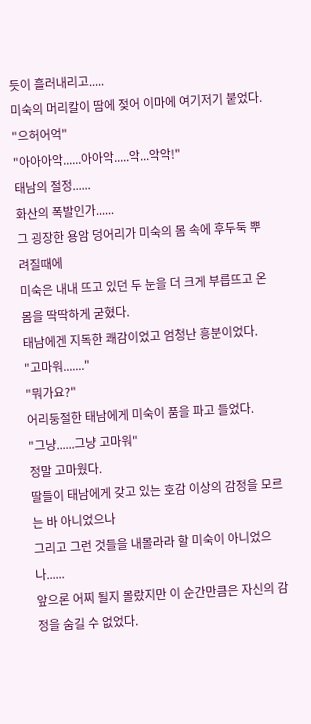듯이 흘러내리고.....
미숙의 머리칼이 땀에 젖어 이마에 여기저기 붙었다.
"으허어억"
"아아아악......아아악.....악...악악!"
태남의 절정......
화산의 폭발인가......
그 굉장한 용암 덩어리가 미숙의 몸 속에 후두둑 뿌려질때에
미숙은 내내 뜨고 있던 두 눈을 더 크게 부릅뜨고 온 몸을 딱딱하게 굳혔다.
태남에겐 지독한 쾌감이었고 엄청난 흥분이었다.
"고마워......."
"뭐가요?"
어리둥절한 태남에게 미숙이 품을 파고 들었다.
"그냥......그냥 고마워"
정말 고마웠다.
딸들이 태남에게 갖고 있는 호감 이상의 감정을 모르는 바 아니었으나
그리고 그런 것들을 내몰라라 할 미숙이 아니었으나......
앞으론 어찌 될지 몰랐지만 이 순간만큼은 자신의 감정을 숨길 수 없었다.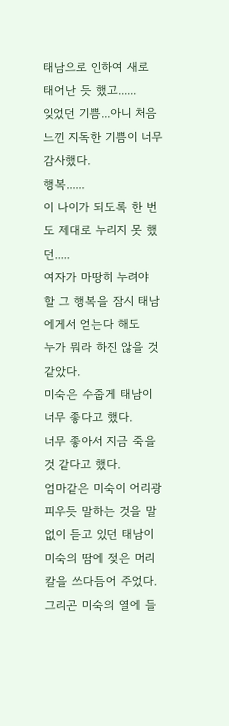태남으로 인하여 새로 태어난 듯 했고......
잊었던 기쁨...아니 처음 느낀 지독한 기쁨이 너무 감사했다.
행복......
이 나이가 되도록 한 번도 제대로 누리지 못 했던.....
여자가 마땅히 누려야 할 그 행복을 잠시 태남에게서 얻는다 해도
누가 뭐라 하진 않을 것 같았다.
미숙은 수줍게 태남이 너무 좋다고 했다.
너무 좋아서 지금 죽을 것 같다고 했다.
엄마같은 미숙이 어리광피우듯 말하는 것을 말없이 듣고 있던 태남이
미숙의 땀에 젖은 머리칼을 쓰다듬어 주었다.
그리곤 미숙의 열에 들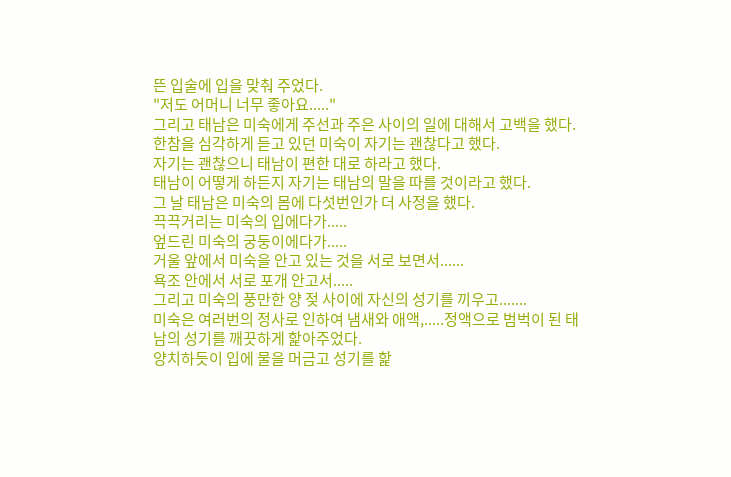뜬 입술에 입을 맞춰 주었다.
"저도 어머니 너무 좋아요....."
그리고 태남은 미숙에게 주선과 주은 사이의 일에 대해서 고백을 했다.
한참을 심각하게 듣고 있던 미숙이 자기는 괜찮다고 했다.
자기는 괜찮으니 태남이 편한 대로 하라고 했다.
태남이 어떻게 하든지 자기는 태남의 말을 따를 것이라고 했다.
그 날 태남은 미숙의 몸에 다섯번인가 더 사정을 했다.
끅끅거리는 미숙의 입에다가.....
엎드린 미숙의 궁둥이에다가.....
거울 앞에서 미숙을 안고 있는 것을 서로 보면서......
욕조 안에서 서로 포개 안고서.....
그리고 미숙의 풍만한 양 젖 사이에 자신의 성기를 끼우고.......
미숙은 여러번의 정사로 인하여 냄새와 애액,.....정액으로 범벅이 된 태남의 성기를 깨끗하게 핥아주었다.
양치하듯이 입에 물을 머금고 성기를 핥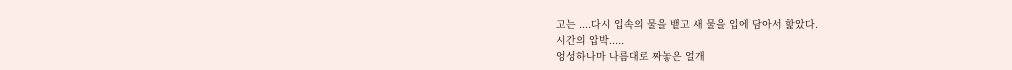고는 ....다시 입속의 물을 뱉고 새 물을 입에 담아서 핥았다.
시간의 압박.....
엉성하나마 나름대로 짜놓은 얼개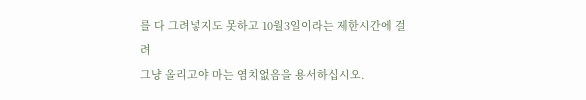를 다 그려넣지도 못하고 10월3일이라는 제한시간에 걸려
그냥 올리고야 마는 염치없음을 용서하십시오.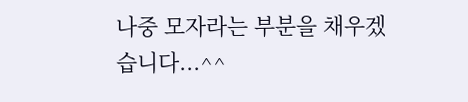나중 모자라는 부분을 채우겠습니다...^^